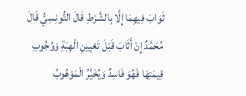ثَوَابَ فِيهِمَا إِلَّا بِالشَّرْطِ قَالَ التُّونِسِيُّ قَالَ مُحَمَّدٌ إِنْ أَثَابَ قَبْلَ تَعْيِينِ الْهِبَةِ وَوُجُوبِ قِيمَتِهَا فَهُوَ فَاسِدٌ وَيُخَيَّرُ الْمَوْهُوبُ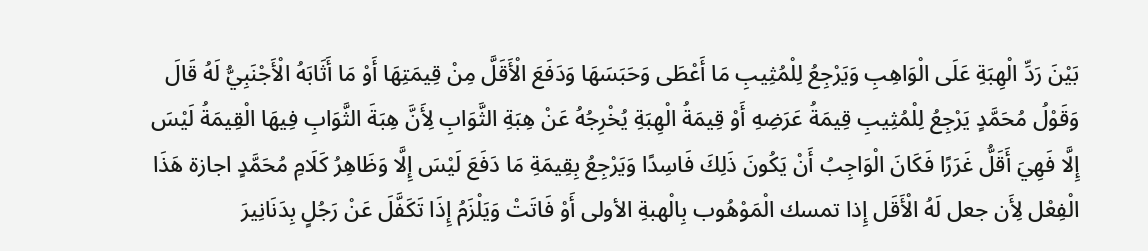بَيْنَ رَدِّ الْهِبَةِ عَلَى الْوَاهِبِ وَيَرْجِعُ لِلْمُثِيبِ مَا أَعْطَى وَحَبَسَهَا وَدَفَعَ الْأَقَلَّ مِنْ قِيمَتِهَا أَوْ مَا أَثَابَهُ الْأَجْنَبِيُّ لَهُ قَالَ وَقَوْلُ مُحَمَّدٍ يَرْجِعُ لِلْمُثِيبِ قِيمَةُ عَرَضِهِ أَوْ قِيمَةُ الْهِبَةِ يُخْرِجُهُ عَنْ هِبَةِ الثَّوَابِ لِأَنَّ هِبَةَ الثَّوَابِ فِيهَا الْقِيمَةُ لَيْسَ إِلَّا فَهِيَ أَقَلُّ غَرَرًا فَكَانَ الْوَاجِبُ أَنْ يَكُونَ ذَلِكَ فَاسِدًا وَيَرْجِعُ بِقِيمَةِ مَا دَفَعَ لَيْسَ إِلَّا وَظَاهِرُ كَلَامِ مُحَمَّدٍ اجازة هَذَا الْفِعْل لِأَن جعل لَهُ الْأَقَل إِذا تمسك الْمَوْهُوب بِالْهبةِ الأولى أَوْ فَاتَتْ وَيَلْزَمُ إِذَا تَكَفَّلَ عَنْ رَجُلٍ بِدَنَانِيرَ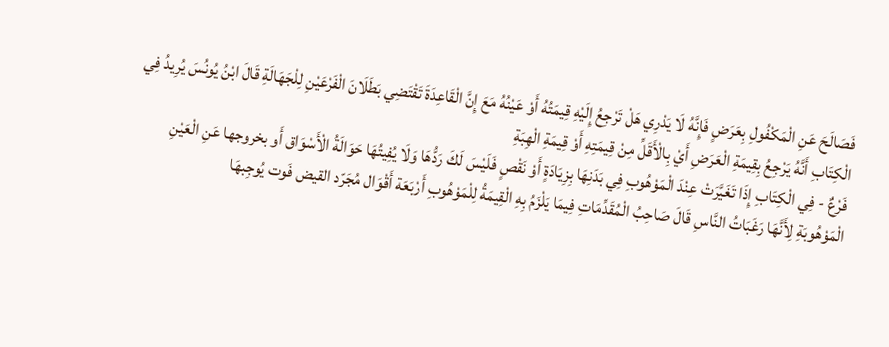فَصَالَحَ عَنِ الْمَكْفُولِ بِعَرَضٍ فَإِنَّهُ لَا يَدْرِي هَلْ تَرْجِعُ إِلَيْهِ قِيمَتُهُ أَوْ عَيْنُهُ مَعَ إِنَّ الْقَاعِدَةَ تَقْتَضِي بَطَلَانَ الْفَرْعَيْنِ لِلْجَهَالَةِ قَالَ ابْنُ يُونُسَ يُرِيدُ فِي الْكِتَابِ أَنَّهُ يَرْجِعُ بِقِيمَةِ الْعَرَضِ أَيْ بِالْأَقَلِّ مِنْ قِيمَتِهِ أَوْ قِيمَةِ الْهِبَةِ
فَرْعٌ - فِي الْكِتَابِ إِذَا تَغَيَّرَتْ عِنْدَ الْمَوْهُوبِ فِي بَدَنِهَا بِزِيَادَةٍ أَوْ نَقْصٍ فَلَيْسَ لَكَ رَدُّهَا وَلَا يُفِيتُهَا حَوَالَةُ الْأَسْوَاق أَو بخروجها عَنِ الْعَيْنِ الْمَوْهُوبَةِ لِأَنَّهَا رَغَبَاتُ النَّاسِ قَالَ صَاحِبُ الْمُقَدِّمَاتِ فِيمَا يَلْزَمُ بِهِ الْقِيمَةُ لِلْمَوْهُوبِ أَرْبَعَة أَقْوَال مُجَرّد القيض فَوت يُوجِبهَا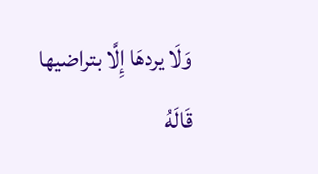وَلَا يردهَا إِلَّا بتراضيها قَالَهُ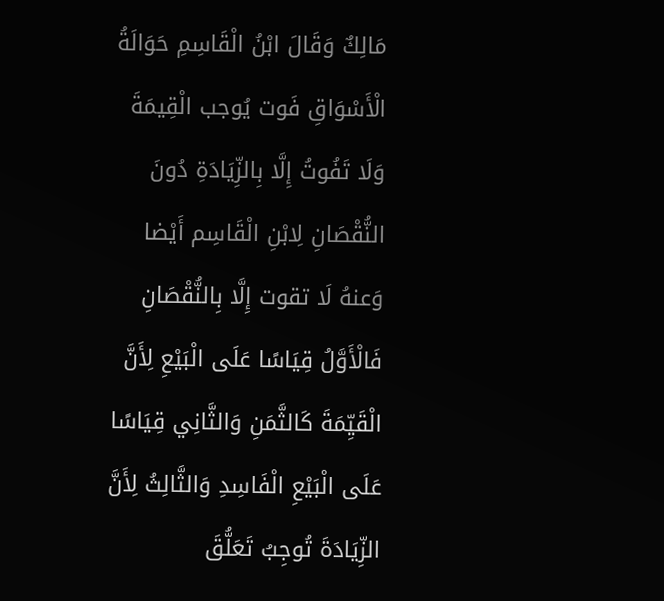مَالِكٌ وَقَالَ ابْنُ الْقَاسِمِ حَوَالَةُ الْأَسْوَاقِ فَوت يُوجب الْقِيمَةَ وَلَا تَفُوتُ إِلَّا بِالزِّيَادَةِ دُونَ النُّقْصَانِ لِابْنِ الْقَاسِم أَيْضا وَعنهُ لَا تقوت إِلَّا بِالنُّقْصَانِ فَالْأَوَّلُ قِيَاسًا عَلَى الْبَيْعِ لِأَنَّ الْقَيِّمَةَ كَالثَّمَنِ وَالثَّانِي قِيَاسًا عَلَى الْبَيْعِ الْفَاسِدِ وَالثَّالِثُ لِأَنَّ الزِّيَادَةَ تُوجِبُ تَعَلُّقَ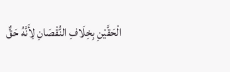الْحَقَّيْنِ بِخِلَافِ النُّقْصَانِ لِأَنَّهُ حَقٌّ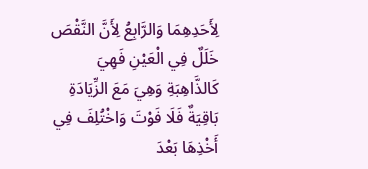لِأَحَدِهِمَا وَالرَّابِعُ لِأَنَّ النَّقْصَ خَلَلٌ فِي الْعَيْنِ فَهِيَ كَالذَّاهِبَةِ وَهِيَ مَعَ الزِّيَادَةِ بَاقِيَةٌ فَلَا فَوْتَ وَاخْتُلِفَ فِي أَخْذِهَا بَعْدَ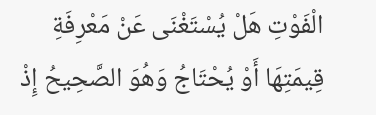الْفَوْتِ هَلْ يُسْتَغْنَى عَنْ مَعْرِفَةِ قِيمَتِهَا أَوْ يُحْتَاجُ وَهُوَ الصَّحِيحُ إِذْ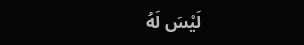لَيْسَ لَهُ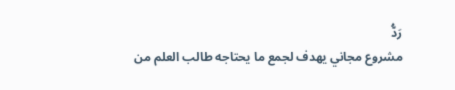رَدُّ
مشروع مجاني يهدف لجمع ما يحتاجه طالب العلم من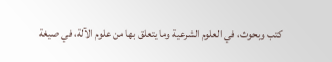كتب وبحوث، في العلوم الشرعية وما يتعلق بها من علوم الآلة، في صيغة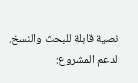نصية قابلة للبحث والنسخ.
لدعم المشروع: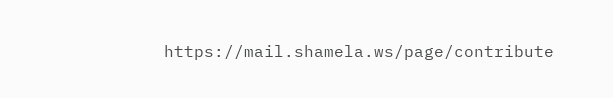https://mail.shamela.ws/page/contribute